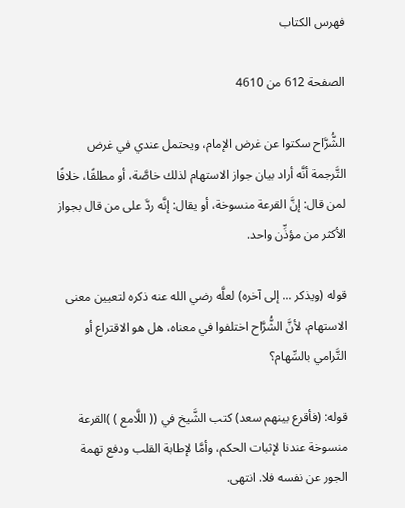فهرس الكتاب

الصفحة 612 من 4610

الشُّرَّاح سكتوا عن غرض الإمام، ويحتمل عندي في غرض التَّرجمة أنَّه أراد بيان جواز الاستهام لذلك خاصَّة، أو مطلقًا، خلافًا لمن قال: إنَّ القرعة منسوخة، أو يقال: إنَّه ردَّ على من قال بجواز الأكثر من مؤذِّن واحد.

قوله (ويذكر ... إلى آخره) لعلَّه رضي الله عنه ذكره لتعيين معنى الاستهام، لأنَّ الشُّرَّاح اختلفوا في معناه، هل هو الاقتراع أو التَّرامي بالسِّهام؟

قوله: (فأقرع بينهم سعد) كتب الشَّيخ في (( اللَّامع ) )القرعة منسوخة عندنا لإثبات الحكم، وأمَّا لإطابة القلب ودفع تهمة الجور عن نفسه فلا. انتهى.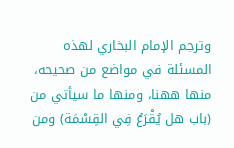وترجم الإمام البخاري لهذه المسئلة في مواضع من صحيحه، منها ههنا، ومنها ما سيأتي من (باب هل يُقْرَعُ فِي القِسْمَة) ومن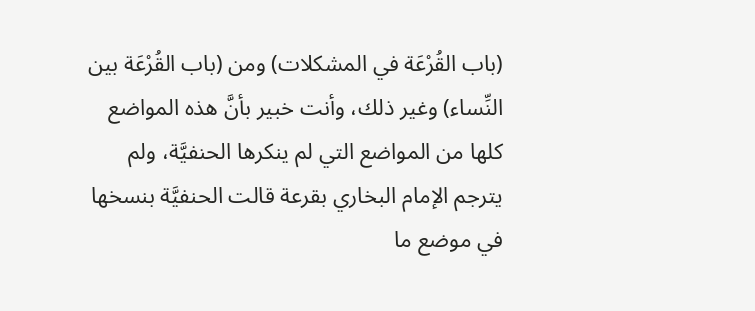(باب القُرْعَة في المشكلات) ومن (باب القُرْعَة بين النِّساء) وغير ذلك، وأنت خبير بأنَّ هذه المواضع كلها من المواضع التي لم ينكرها الحنفيَّة، ولم يترجم الإمام البخاري بقرعة قالت الحنفيَّة بنسخها في موضع ما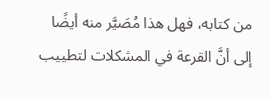من كتابه، فهل هذا مُصَيَّر منه أيضًا إلى أنَّ القرعة في المشكلات لتطييب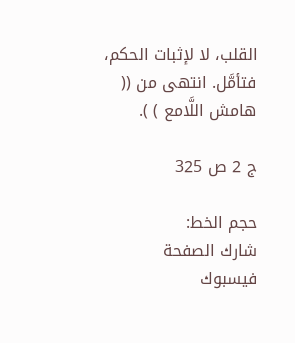القلب، لا لإثبات الحكم، فتأمَّل. انتهى من (( هامش اللَّامع ) ).

ج 2 ص 325

حجم الخط:
شارك الصفحة
فيسبوك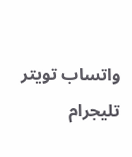واتساب تويتر تليجرام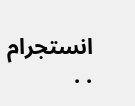انستجرام
. .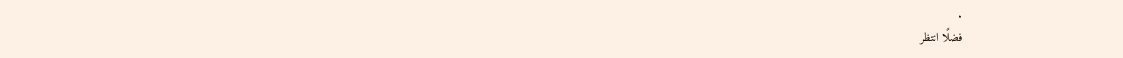.
فضلًا انتظر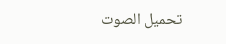تحميل الصوت